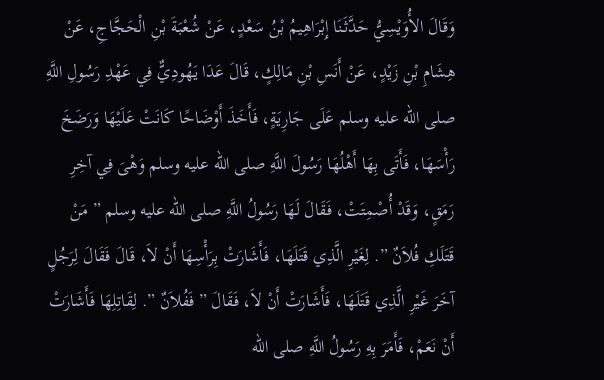وَقَالَ الأُوَيْسِيُّ حَدَّثَنَا إِبْرَاهِيمُ بْنُ سَعْدٍ، عَنْ شُعْبَةَ بْنِ الْحَجَّاجِ، عَنْ هِشَامِ بْنِ زَيْدٍ، عَنْ أَنَسِ بْنِ مَالِكٍ، قَالَ عَدَا يَهُودِيٌّ فِي عَهْدِ رَسُولِ اللَّهِ صلى الله عليه وسلم عَلَى جَارِيَةٍ، فَأَخَذَ أَوْضَاحًا كَانَتْ عَلَيْهَا وَرَضَخَ رَأْسَهَا، فَأَتَى بِهَا أَهْلُهَا رَسُولَ اللَّهِ صلى الله عليه وسلم وَهْىَ فِي آخِرِ رَمَقٍ، وَقَدْ أُصْمِتَتْ، فَقَالَ لَهَا رَسُولُ اللَّهِ صلى الله عليه وسلم ” مَنْ قَتَلَكِ فُلاَنٌ ”. لِغَيْرِ الَّذِي قَتَلَهَا، فَأَشَارَتْ بِرَأْسِهَا أَنْ لاَ، قَالَ فَقَالَ لِرَجُلٍ آخَرَ غَيْرِ الَّذِي قَتَلَهَا، فَأَشَارَتْ أَنْ لاَ، فَقَالَ ” فَفُلاَنٌ ”. لِقَاتِلِهَا فَأَشَارَتْ أَنْ نَعَمْ، فَأَمَرَ بِهِ رَسُولُ اللَّهِ صلى الله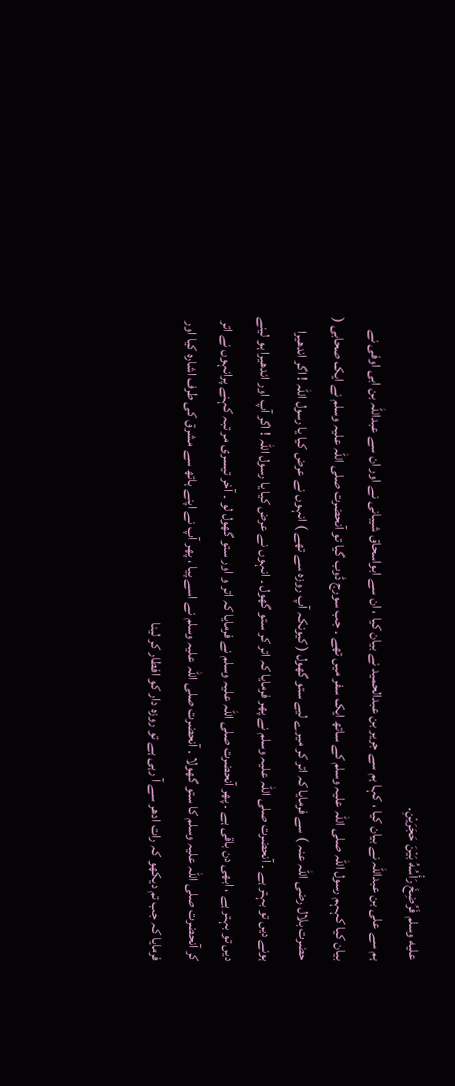عليه وسلم فَرُضِخَ رَأْسُهُ بَيْنَ حَجَرَيْنِ.
ہم سے علی بن عبداللہ نے بیان کیا ، کہا ہم سے جریر بن عبدالحمید نے بیان کیا ، ان سے ابواسحاق شیبانی نے اور ان سے عبداللہ بن ابی اوفی نے بیان کیا کہہم رسول اللہ صلی اللہ علیہ وسلم کے ساتھ ایک سفر میں تھے ۔ جب سورج ڈوب گیا تو آنحضرت صلی اللہ علیہ وسلم نے ایک صحابی ( حضرت بلال رضی اللہ عنہ ) سے فرمایا کہ اتر کر میرے لیے ستو گھول ( کیونکہ آپ روزہ سے تھے ) انہوں نے عرض کیا یا رسول اللہ ! اگر اندھیرا ہونے دیں تو بہتر ہے ۔ آنحضرت صلی اللہ علیہ وسلم نے پھر فرمایا کہ اتر کر ستو گھول ۔ انہوں نے عرض کیا یا رسول اللہ ! اگر آپ اور اندھیرا ہو لینے دیں تو بہتر ہے ، ابھی دن باقی ہے ۔ پھر آنحضرت صلی اللہ علیہ وسلم نے فرمایا کہ اتر و اور ستو گھول لو ۔ آخر تیسری مر تبہ کہنے پرانہوں نے اتر کر آنحضرت صلی اللہ علیہ وسلم کا ستو گھولا ۔ آنحضرت صلی اللہ علیہ وسلم نے اسے پیا ، پھر آپ نے اپنے ہاتھ سے مشرق کی طرف اشارہ کیا اور فرمایا کہ جب تم دیکھو کہ رات ادھر سے آ رہی ہے تو روزہ دار کو افطار کر لینا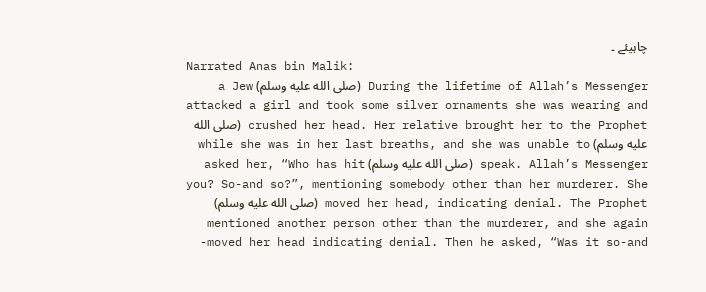چاہیئے ۔
Narrated Anas bin Malik:
During the lifetime of Allah’s Messenger (صلى الله عليه وسلم) a Jew attacked a girl and took some silver ornaments she was wearing and crushed her head. Her relative brought her to the Prophet (صلى الله عليه وسلم) while she was in her last breaths, and she was unable to speak. Allah’s Messenger (صلى الله عليه وسلم) asked her, “Who has hit you? So-and so?”, mentioning somebody other than her murderer. She moved her head, indicating denial. The Prophet (صلى الله عليه وسلم) mentioned another person other than the murderer, and she again moved her head indicating denial. Then he asked, “Was it so-and-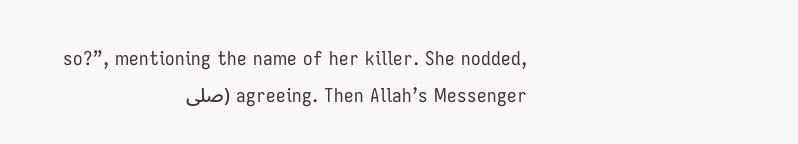so?”, mentioning the name of her killer. She nodded, agreeing. Then Allah’s Messenger (صلى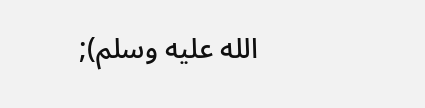الله عليه وسلم);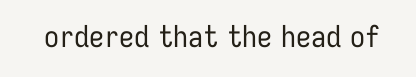ordered that the head of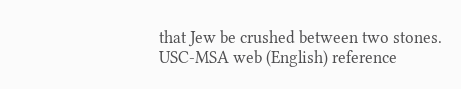that Jew be crushed between two stones.
USC-MSA web (English) reference